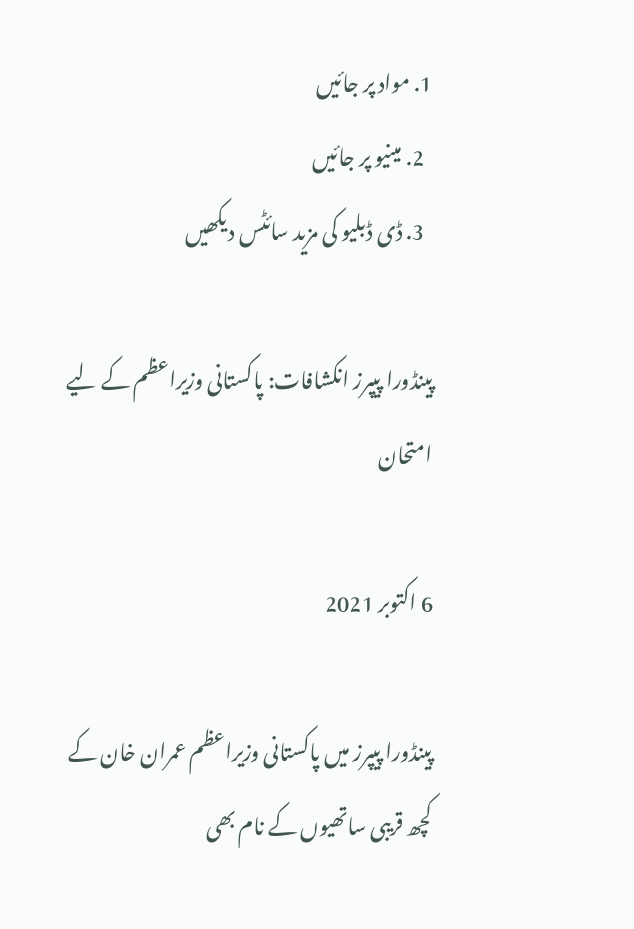1. مواد پر جائیں
  2. مینیو پر جائیں
  3. ڈی ڈبلیو کی مزید سائٹس دیکھیں

پینڈورا پیپرز انکشافات: پاکستانی وزیراعظم کے لیے امتحان

6 اکتوبر 2021

پینڈورا پیپرز میں پاکستانی وزیراعظم عمران خان کے کچھ قریبی ساتھیوں کے نام بھی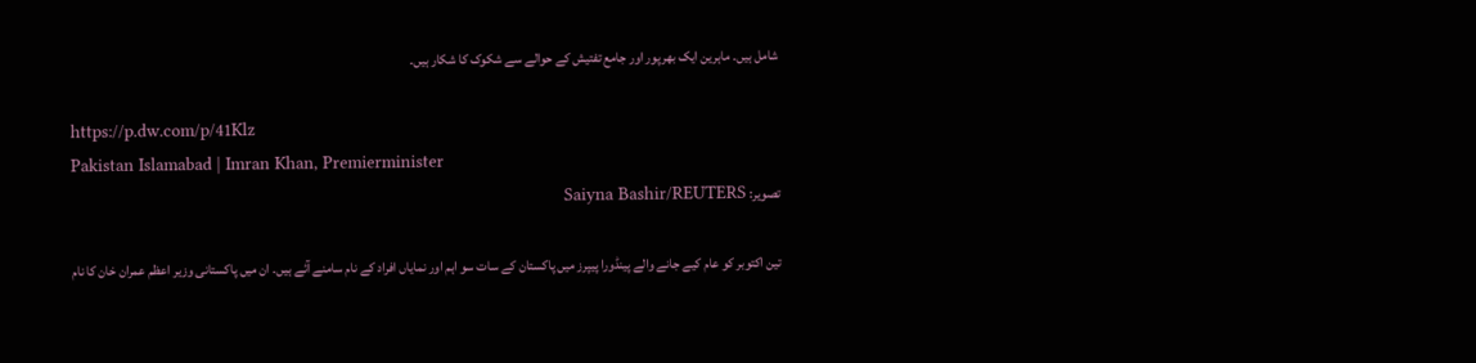شامل ہیں۔ ماہرین ایک بھرپور اور جامع تفتیش کے حوالے سے شکوک کا شکار ہیں۔

https://p.dw.com/p/41Klz
Pakistan Islamabad | Imran Khan, Premierminister
تصویر: Saiyna Bashir/REUTERS

تین اکتوبر کو عام کیے جانے والے پینڈورا پیپرز میں پاکستان کے سات سو اہم اور نمایاں افراد کے نام سامنے آئے ہیں۔ ان میں پاکستانی وزیر اعظم عمران خان کا نام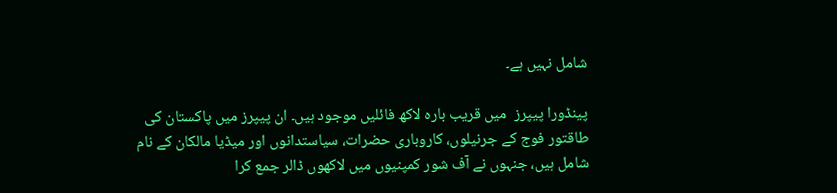شامل نہیں ہے۔

پینڈورا پیپرز  میں قریب بارہ لاکھ فائلیں موجود ہیں۔ ان پیپرز میں پاکستان کی طاقتور فوج کے جرنیلوں، کاروباری حضرات، سیاستدانوں اور میڈیا مالکان کے نام شامل ہیں، جنہوں نے آف شور کمپنیوں میں لاکھوں ڈالر جمع کرا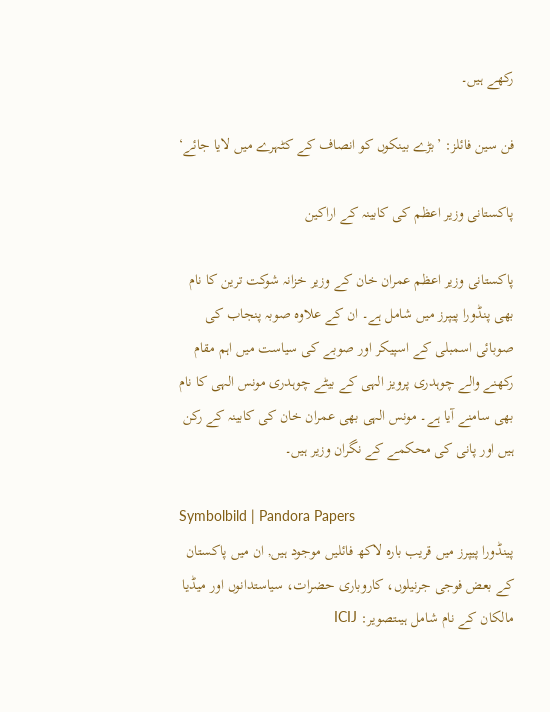رکھے ہیں۔

فن سین فائلز: ’بڑے بینکوں کو انصاف کے کٹہرے میں لایا جائے‘

پاکستانی وزیر اعظم کی کابینہ کے اراکین

پاکستانی وزیر اعظم عمران خان کے وزیر خزانہ شوکت ترین کا نام بھی پنڈورا پیپرز میں شامل ہے۔ ان کے علاوہ صوبہ پنجاب کی صوبائی اسمبلی کے اسپیکر اور صوبے کی سیاست میں اہم مقام رکھنے والے چوہدری پرویز الہی کے بیٹے چوہدری مونس الہی کا نام بھی سامنے آیا ہے۔ مونس الہی بھی عمران خان کی کابینہ کے رکن ہیں اور پانی کی محکمے کے نگران وزیر ہیں۔

Symbolbild | Pandora Papers
پینڈورا پیپرز میں قریب بارہ لاکھ فائلیں موجود ہیں, ان میں پاکستان کے بعض فوجی جرنیلوں، کاروباری حضرات، سیاستدانوں اور میڈیا مالکان کے نام شامل ہیںتصویر: ICIJ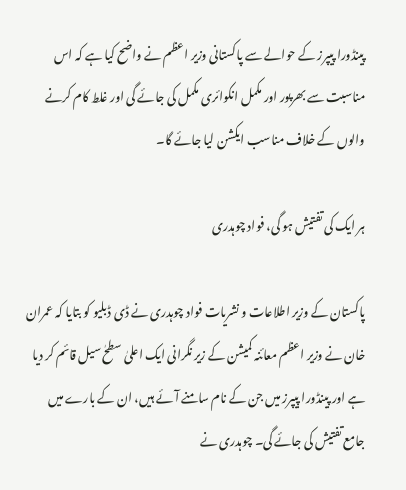پینڈورا پیپرز کے حوالے سے پاکستانی وزیر اعظم نے واضح کیا ہے کہ اس مناسبت سے بھرپور اور مکمل انکوائری مکمل کی جائے گی اور غلط کام کرنے والوں کے خلاف مناسب ایکشن لیا جائے گا۔

ہر ایک کی تفتیش ہو گی، فواد چوہدری

پاکستان کے وزیر اطلاعات و نشریات فواد چوہدری نے ڈی ڈبلیو کو بتایا کہ عمران خان نے وزیر اعظم معائنہ کمیشن کے زیر نگرانی ایک اعلیٰ سطحٰ سیل قائم کر دیا ہے اور پینڈورا پیپرز میں جن کے نام سامنے آئے ہیں، ان کے بارے میں جامع تفتیش کی جائے گی۔ چوہدری نے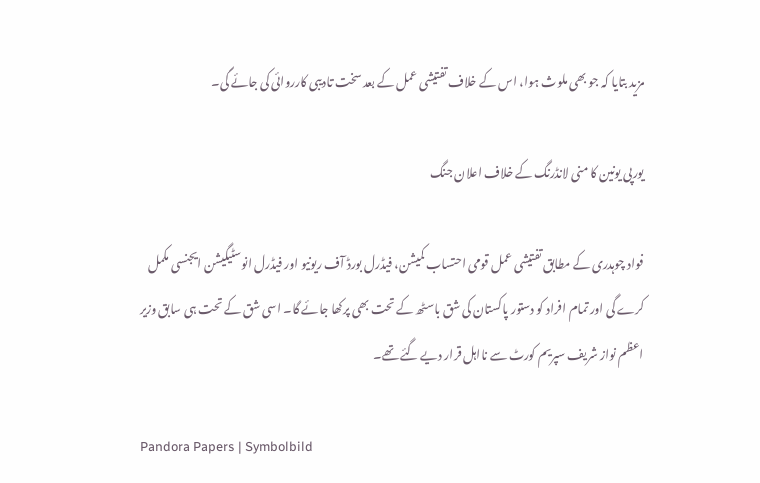مزید بتایا کہ جو بھی ملوث ہوا، اس کے خلاف تفتیشی عمل کے بعد سخت تادیبی کارروائی کی جائے گی۔

یورپی یونین کا منی لانڈرنگ کے خلاف اعلان جنگ

فواد چوہدری کے مطابق تفتیشی عمل قومی احتساب کمیشن، فیڈرل بورڈ آف ریونیو اور فیڈرل انوسٹیگیشن ایجنسی مکمل کرے گی اور تمام افراد کو دستور پاکستان کی شق باسٹھ کے تحت بھی پرکھا جائے گا۔ اسی شق کے تحت ہی سابق وزیر اعظم نواز شریف سپریم کورٹ سے نااہل قرار دیے گئے تھے۔

Pandora Papers | Symbolbild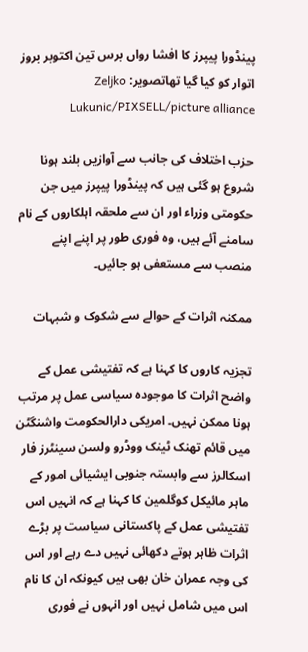پینڈورا پیپرز کا افشا رواں برس تین اکتوبر بروز اتوار کو کیا گیا تھاتصویر: Zeljko Lukunic/PIXSELL/picture alliance

حزب اختلاف کی جانب سے آوازیں بلند ہونا شروع ہو گئی ہیں کہ پینڈورا پیپرز میں جن حکومتی وزراء اور ان سے ملحقہ اہلکاروں کے نام سامنے آئے ہیں، وہ فوری طور پر اپنے اپنے منصب سے مستعفی ہو جائیں۔

ممکنہ اثرات کے حوالے سے شکوک و شبہات

تجزیہ کاروں کا کہنا ہے کہ تفتیشی عمل کے واضح اثرات کا موجودہ سیاسی عمل پر مرتب ہونا ممکن نہیں۔ امریکی دارالحکومت واشنگٹن میں قائم تھنک ٹینک ووڈرو ولسن سینٹرز فار اسکالرز سے وابستہ جنوبی ایشیائی امور کے ماہر مائیکل کوگلمین کا کہنا ہے کہ انہیں اس تفتیشی عمل کے پاکستانی سیاست پر بڑے اثرات ظاہر ہوتے دکھائی نہیں دے رہے اور اس کی وجہ عمران خان بھی ہیں کیونکہ ان کا نام اس میں شامل نہیں اور انہوں نے فوری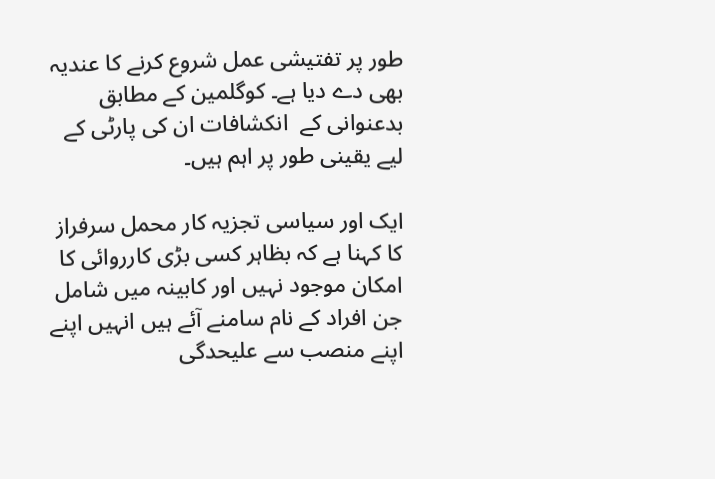طور پر تفتیشی عمل شروع کرنے کا عندیہ بھی دے دیا ہے۔ کوگلمین کے مطابق بدعنوانی کے  انکشافات ان کی پارٹی کے لیے یقینی طور پر اہم ہیں۔

ایک اور سیاسی تجزیہ کار محمل سرفراز کا کہنا ہے کہ بظاہر کسی بڑی کارروائی کا امکان موجود نہیں اور کابینہ میں شامل جن افراد کے نام سامنے آئے ہیں انہیں اپنے اپنے منصب سے علیحدگی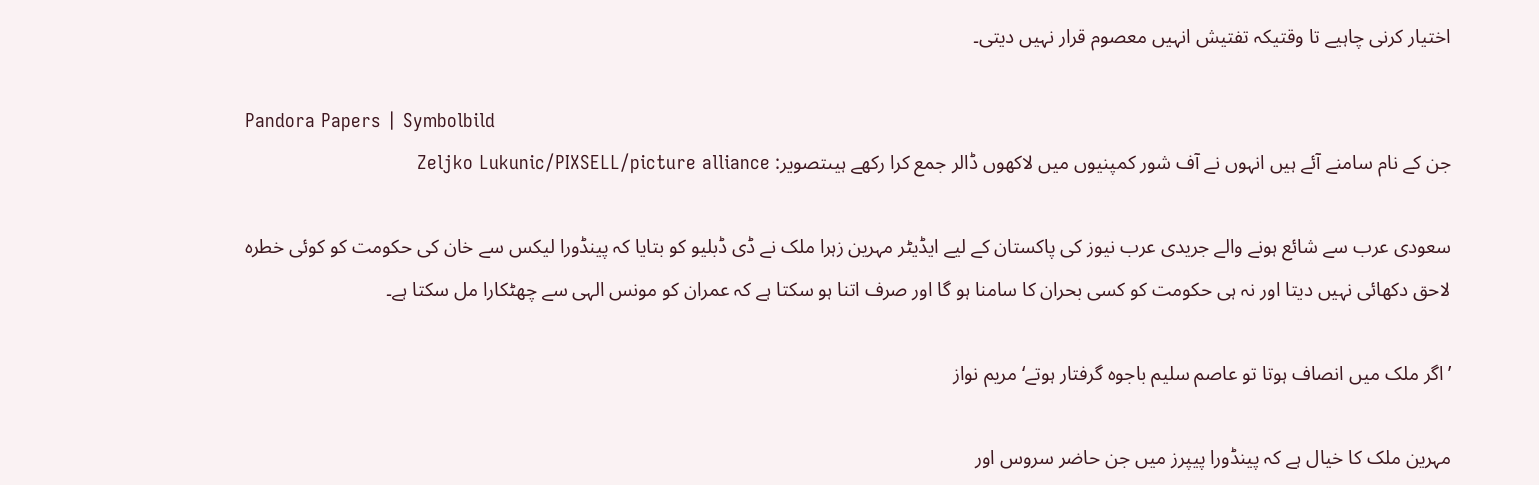اختیار کرنی چاہیے تا وقتیکہ تفتیش انہیں معصوم قرار نہیں دیتی۔

Pandora Papers | Symbolbild
جن کے نام سامنے آئے ہیں انہوں نے آف شور کمپنیوں میں لاکھوں ڈالر جمع کرا رکھے ہیںتصویر: Zeljko Lukunic/PIXSELL/picture alliance

سعودی عرب سے شائع ہونے والے جریدی عرب نیوز کی پاکستان کے لیے ایڈیٹر مہرین زہرا ملک نے ڈی ڈبلیو کو بتایا کہ پینڈورا لیکس سے خان کی حکومت کو کوئی خطرہ لاحق دکھائی نہیں دیتا اور نہ ہی حکومت کو کسی بحران کا سامنا ہو گا اور صرف اتنا ہو سکتا ہے کہ عمران کو مونس الہی سے چھٹکارا مل سکتا ہے۔

’اگر ملک میں انصاف ہوتا تو عاصم سلیم باجوہ گرفتار ہوتے‘ مریم نواز

مہرین ملک کا خیال ہے کہ پینڈورا پیپرز میں جن حاضر سروس اور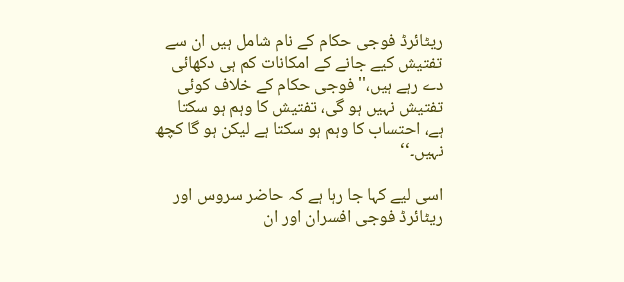ریٹائرڈ فوجی حکام کے نام شامل ہیں ان سے تفتیش کیے جانے کے امکانات کم ہی دکھائی دے رہے ہیں،'' فوجی حکام کے خلاف کوئی تفتیش نہیں ہو گی، تفتیش کا وہم ہو سکتا ہے، احتساب کا وہم ہو سکتا ہے لیکن ہو گا کچھ نہیں۔‘‘

اسی لیے کہا جا رہا ہے کہ حاضر سروس اور ریٹائرڈ فوجی افسران اور ان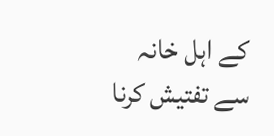کے اہل خانہ سے تفتیش کرنا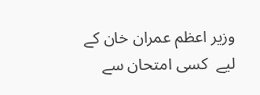وزیر اعظم عمران خان کے لیے  کسی امتحان سے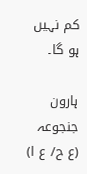کم نہیں ہو گا۔

ہارون جنجوعہ (ع ح/ ع ا)